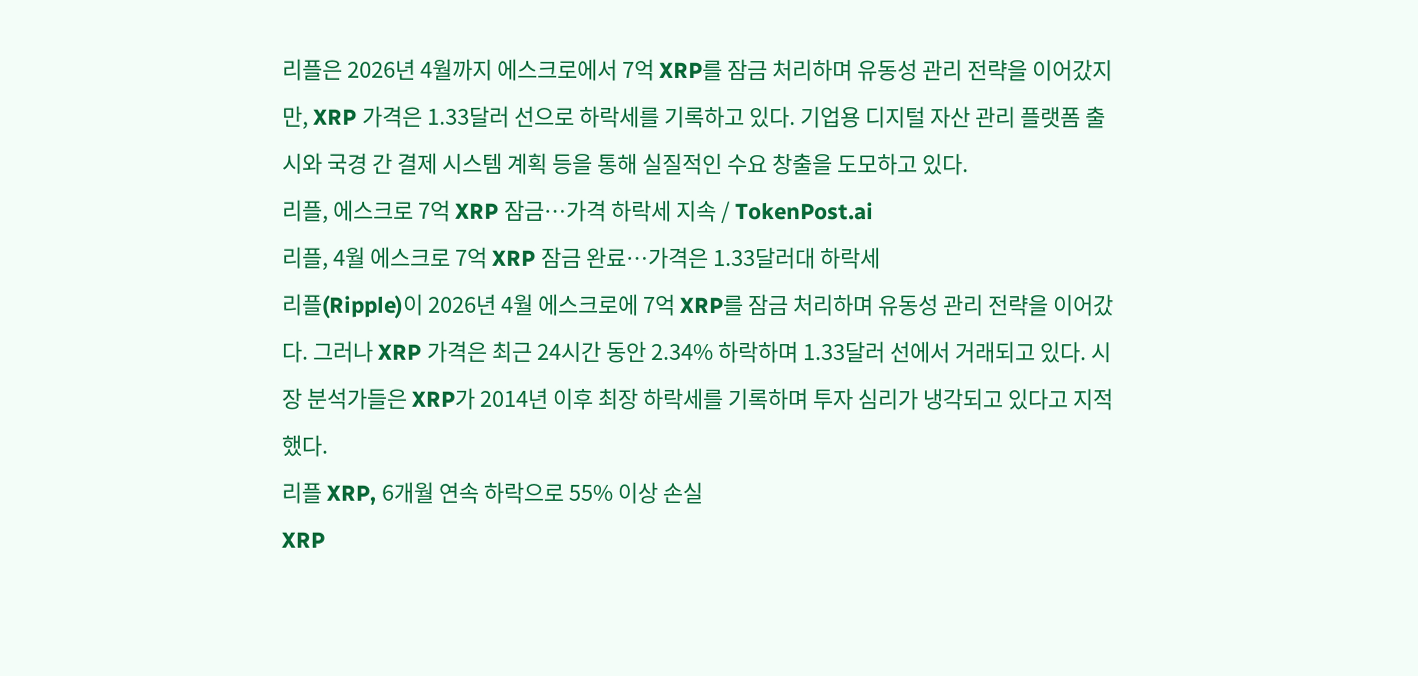리플은 2026년 4월까지 에스크로에서 7억 XRP를 잠금 처리하며 유동성 관리 전략을 이어갔지만, XRP 가격은 1.33달러 선으로 하락세를 기록하고 있다. 기업용 디지털 자산 관리 플랫폼 출시와 국경 간 결제 시스템 계획 등을 통해 실질적인 수요 창출을 도모하고 있다.
리플, 에스크로 7억 XRP 잠금…가격 하락세 지속 / TokenPost.ai
리플, 4월 에스크로 7억 XRP 잠금 완료…가격은 1.33달러대 하락세
리플(Ripple)이 2026년 4월 에스크로에 7억 XRP를 잠금 처리하며 유동성 관리 전략을 이어갔다. 그러나 XRP 가격은 최근 24시간 동안 2.34% 하락하며 1.33달러 선에서 거래되고 있다. 시장 분석가들은 XRP가 2014년 이후 최장 하락세를 기록하며 투자 심리가 냉각되고 있다고 지적했다.
리플 XRP, 6개월 연속 하락으로 55% 이상 손실
XRP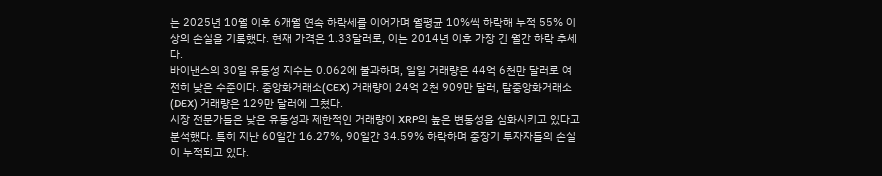는 2025년 10월 이후 6개월 연속 하락세를 이어가며 월평균 10%씩 하락해 누적 55% 이상의 손실을 기록했다. 현재 가격은 1.33달러로, 이는 2014년 이후 가장 긴 월간 하락 추세다.
바이낸스의 30일 유동성 지수는 0.062에 불과하며, 일일 거래량은 44억 6천만 달러로 여전히 낮은 수준이다. 중앙화거래소(CEX) 거래량이 24억 2천 909만 달러, 탈중앙화거래소(DEX) 거래량은 129만 달러에 그쳤다.
시장 전문가들은 낮은 유동성과 제한적인 거래량이 XRP의 높은 변동성을 심화시키고 있다고 분석했다. 특히 지난 60일간 16.27%, 90일간 34.59% 하락하며 중장기 투자자들의 손실이 누적되고 있다.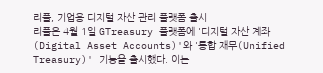리플, 기업용 디지털 자산 관리 플랫폼 출시
리플은 4월 1일 GTreasury 플랫폼에 '디지털 자산 계좌(Digital Asset Accounts)'와 '통합 재무(Unified Treasury)' 기능을 출시했다. 이는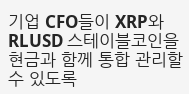기업 CFO들이 XRP와 RLUSD 스테이블코인을 현금과 함께 통합 관리할 수 있도록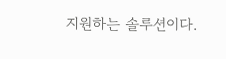지원하는 솔루션이다.